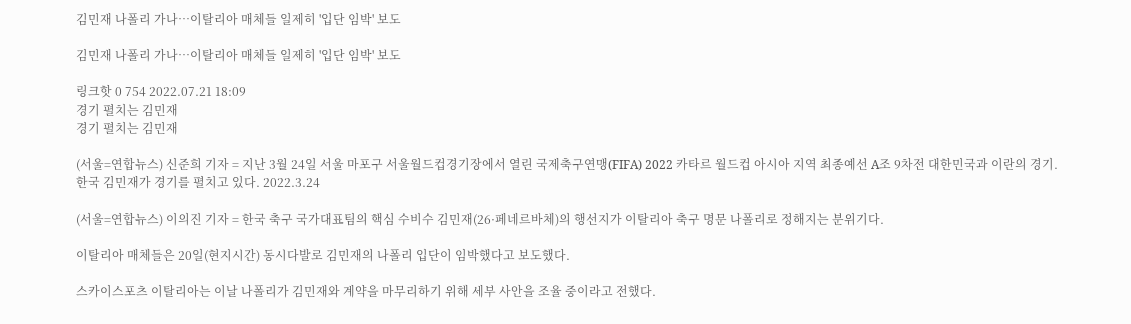김민재 나폴리 가나…이탈리아 매체들 일제히 '입단 임박' 보도

김민재 나폴리 가나…이탈리아 매체들 일제히 '입단 임박' 보도

링크핫 0 754 2022.07.21 18:09
경기 펼치는 김민재
경기 펼치는 김민재

(서울=연합뉴스) 신준희 기자 = 지난 3월 24일 서울 마포구 서울월드컵경기장에서 열린 국제축구연맹(FIFA) 2022 카타르 월드컵 아시아 지역 최종예선 A조 9차전 대한민국과 이란의 경기.
한국 김민재가 경기를 펼치고 있다. 2022.3.24

(서울=연합뉴스) 이의진 기자 = 한국 축구 국가대표팀의 핵심 수비수 김민재(26·페네르바체)의 행선지가 이탈리아 축구 명문 나폴리로 정해지는 분위기다.

이탈리아 매체들은 20일(현지시간) 동시다발로 김민재의 나폴리 입단이 임박했다고 보도했다.

스카이스포츠 이탈리아는 이날 나폴리가 김민재와 계약을 마무리하기 위해 세부 사안을 조율 중이라고 전했다.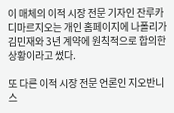이 매체의 이적 시장 전문 기자인 잔루카 디마르지오는 개인 홈페이지에 나폴리가 김민재와 3년 계약에 원칙적으로 합의한 상황이라고 썼다.

또 다른 이적 시장 전문 언론인 지오반니 스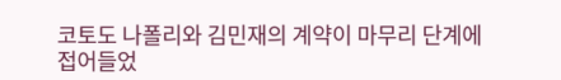코토도 나폴리와 김민재의 계약이 마무리 단계에 접어들었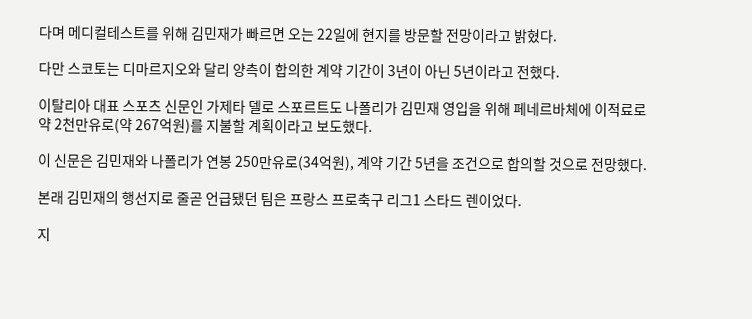다며 메디컬테스트를 위해 김민재가 빠르면 오는 22일에 현지를 방문할 전망이라고 밝혔다.

다만 스코토는 디마르지오와 달리 양측이 합의한 계약 기간이 3년이 아닌 5년이라고 전했다.

이탈리아 대표 스포츠 신문인 가제타 델로 스포르트도 나폴리가 김민재 영입을 위해 페네르바체에 이적료로 약 2천만유로(약 267억원)를 지불할 계획이라고 보도했다.

이 신문은 김민재와 나폴리가 연봉 250만유로(34억원), 계약 기간 5년을 조건으로 합의할 것으로 전망했다.

본래 김민재의 행선지로 줄곧 언급됐던 팀은 프랑스 프로축구 리그1 스타드 렌이었다.

지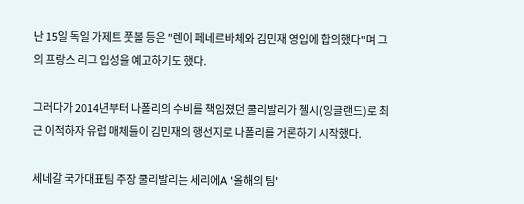난 15일 독일 가제트 풋볼 등은 "렌이 페네르바체와 김민재 영입에 합의했다"며 그의 프랑스 리그 입성을 예고하기도 했다.

그러다가 2014년부터 나폴리의 수비를 책임졌던 쿨리발리가 첼시(잉글랜드)로 최근 이적하자 유럽 매체들이 김민재의 행선지로 나폴리를 거론하기 시작했다.

세네갈 국가대표팀 주장 쿨리발리는 세리에A '올해의 팀'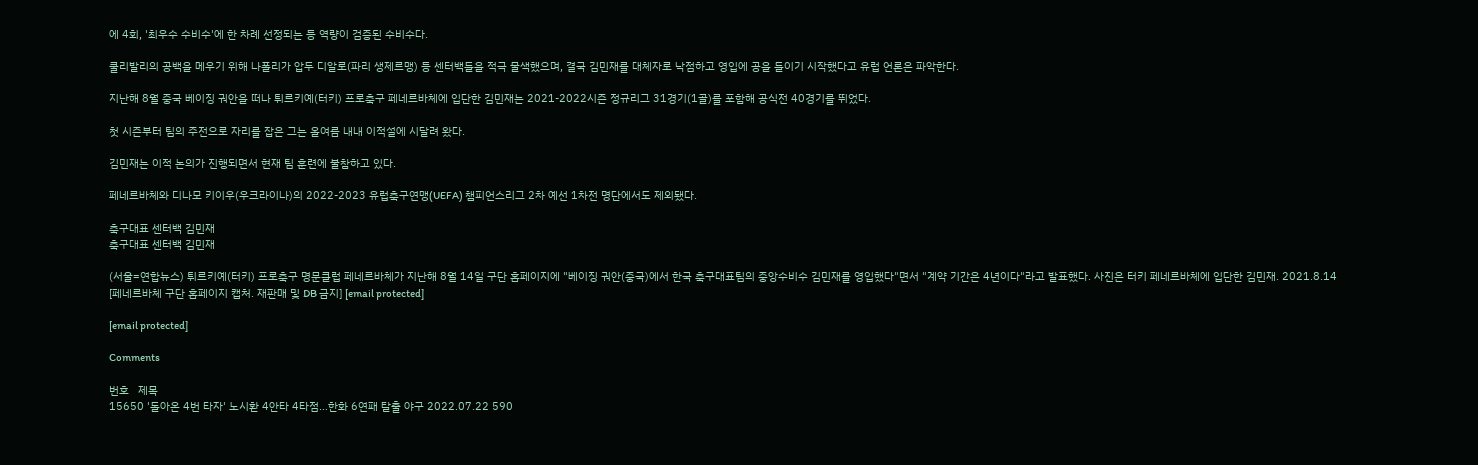에 4회, '최우수 수비수'에 한 차례 선정되는 등 역량이 검증된 수비수다.

쿨리발리의 공백을 메우기 위해 나폴리가 압두 디알로(파리 생제르맹) 등 센터백들을 적극 물색했으며, 결국 김민재를 대체자로 낙점하고 영입에 공을 들이기 시작했다고 유럽 언론은 파악한다.

지난해 8월 중국 베이징 궈안을 떠나 튀르키예(터키) 프로축구 페네르바체에 입단한 김민재는 2021-2022시즌 정규리그 31경기(1골)를 포함해 공식전 40경기를 뛰었다.

첫 시즌부터 팀의 주전으로 자리를 잡은 그는 올여름 내내 이적설에 시달려 왔다.

김민재는 이적 논의가 진행되면서 현재 팀 훈련에 불참하고 있다.

페네르바체와 디나모 키이우(우크라이나)의 2022-2023 유럽축구연맹(UEFA) 챔피언스리그 2차 예선 1차전 명단에서도 제외됐다.

축구대표 센터백 김민재
축구대표 센터백 김민재

(서울=연합뉴스) 튀르키예(터키) 프로축구 명문클럽 페네르바체가 지난해 8월 14일 구단 홈페이지에 "베이징 궈안(중국)에서 한국 축구대표팀의 중앙수비수 김민재를 영입했다"면서 "계약 기간은 4년이다"라고 발표했다. 사진은 터키 페네르바체에 입단한 김민재. 2021.8.14
[페네르바체 구단 홈페이지 캡처. 재판매 및 DB 금지] [email protected]

[email protected]

Comments

번호   제목
15650 '돌아온 4번 타자' 노시환 4안타 4타점…한화 6연패 탈출 야구 2022.07.22 590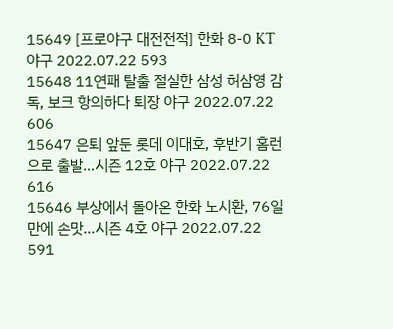15649 [프로야구 대전전적] 한화 8-0 KT 야구 2022.07.22 593
15648 11연패 탈출 절실한 삼성 허삼영 감독, 보크 항의하다 퇴장 야구 2022.07.22 606
15647 은퇴 앞둔 롯데 이대호, 후반기 홈런으로 출발…시즌 12호 야구 2022.07.22 616
15646 부상에서 돌아온 한화 노시환, 76일 만에 손맛…시즌 4호 야구 2022.07.22 591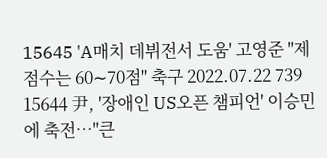15645 'A매치 데뷔전서 도움' 고영준 "제 점수는 60∼70점" 축구 2022.07.22 739
15644 尹, '장애인 US오픈 챔피언' 이승민에 축전…"큰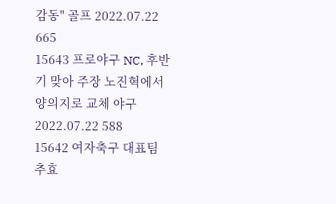감동" 골프 2022.07.22 665
15643 프로야구 NC, 후반기 맞아 주장 노진혁에서 양의지로 교체 야구 2022.07.22 588
15642 여자축구 대표팀 추효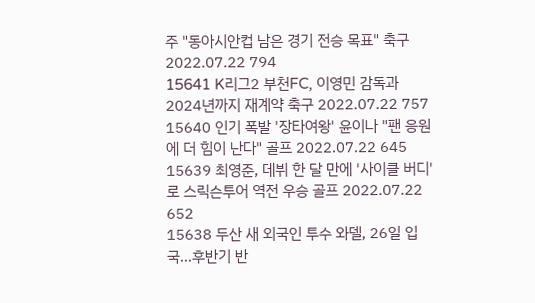주 "동아시안컵 남은 경기 전승 목표" 축구 2022.07.22 794
15641 K리그2 부천FC, 이영민 감독과 2024년까지 재계약 축구 2022.07.22 757
15640 인기 폭발 '장타여왕' 윤이나 "팬 응원에 더 힘이 난다" 골프 2022.07.22 645
15639 최영준, 데뷔 한 달 만에 '사이클 버디'로 스릭슨투어 역전 우승 골프 2022.07.22 652
15638 두산 새 외국인 투수 와델, 26일 입국…후반기 반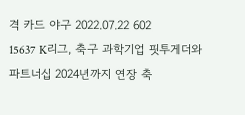격 카드 야구 2022.07.22 602
15637 K리그, 축구 과학기업 핏투게더와 파트너십 2024년까지 연장 축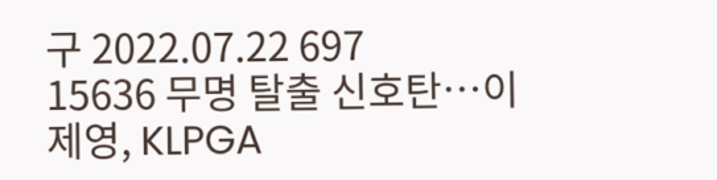구 2022.07.22 697
15636 무명 탈출 신호탄…이제영, KLPGA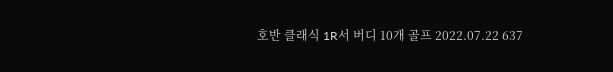호반 클래식 1R서 버디 10개 골프 2022.07.22 637